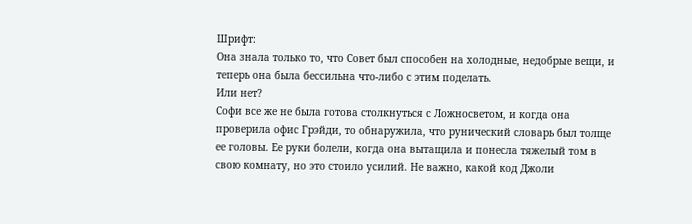Шрифт:
Она знала только то, что Совет был способен на холодные, недобрые вещи, и теперь она была бессильна что-либо с этим поделать.
Или нет?
Софи все же не была готова столкнуться с Ложносветом, и когда она проверила офис Грэйди, то обнаружила, что рунический словарь был толще ее головы. Ее руки болели, когда она вытащила и понесла тяжелый том в свою комнату, но это стоило усилий. Не важно, какой код Джоли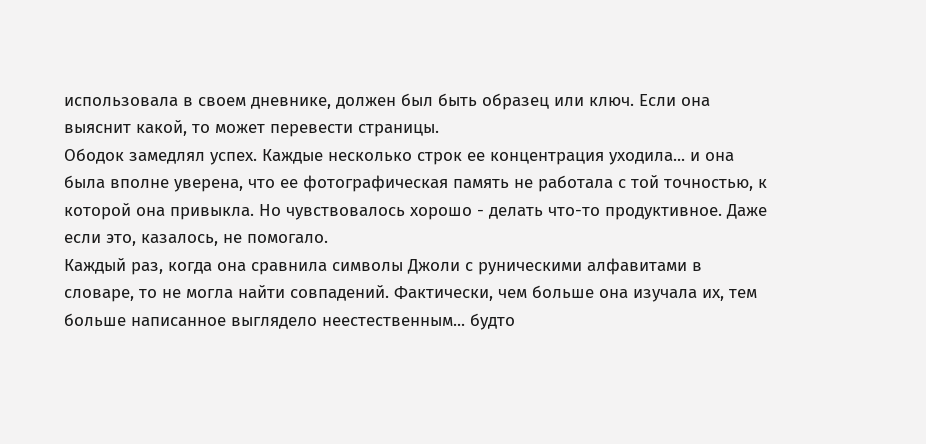использовала в своем дневнике, должен был быть образец или ключ. Если она выяснит какой, то может перевести страницы.
Ободок замедлял успех. Каждые несколько строк ее концентрация уходила... и она была вполне уверена, что ее фотографическая память не работала с той точностью, к которой она привыкла. Но чувствовалось хорошо - делать что-то продуктивное. Даже если это, казалось, не помогало.
Каждый раз, когда она сравнила символы Джоли с руническими алфавитами в словаре, то не могла найти совпадений. Фактически, чем больше она изучала их, тем больше написанное выглядело неестественным... будто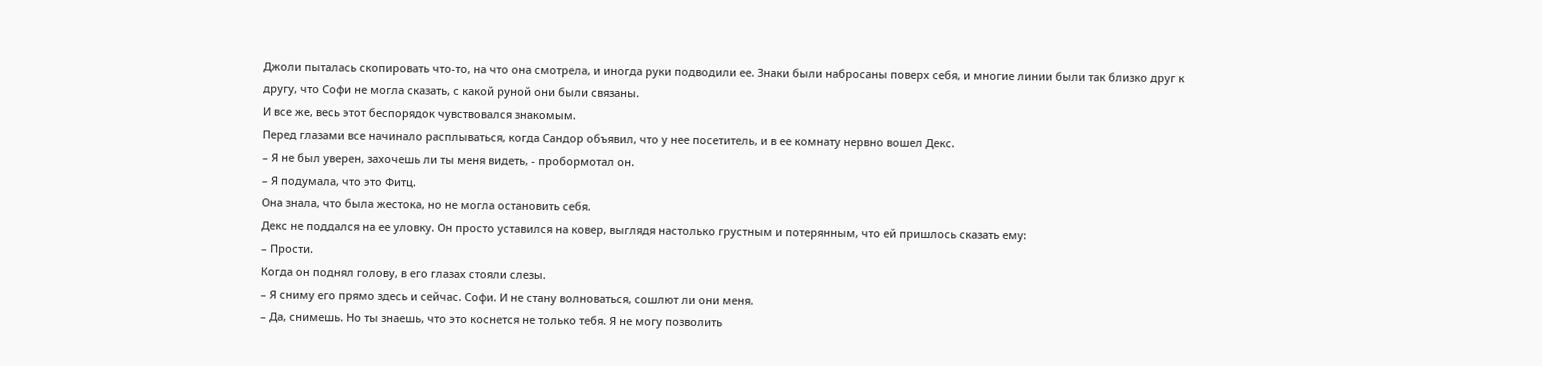Джоли пыталась скопировать что-то, на что она смотрела, и иногда руки подводили ее. Знаки были набросаны поверх себя, и многие линии были так близко друг к другу, что Софи не могла сказать, с какой руной они были связаны.
И все же, весь этот беспорядок чувствовался знакомым.
Перед глазами все начинало расплываться, когда Сандор объявил, что у нее посетитель, и в ее комнату нервно вошел Декс.
– Я не был уверен, захочешь ли ты меня видеть, - пробормотал он.
– Я подумала, что это Фитц.
Она знала, что была жестока, но не могла остановить себя.
Декс не поддался на ее уловку. Он просто уставился на ковер, выглядя настолько грустным и потерянным, что ей пришлось сказать ему:
– Прости.
Когда он поднял голову, в его глазах стояли слезы.
– Я сниму его прямо здесь и сейчас. Софи. И не стану волноваться, сошлют ли они меня.
– Да, снимешь. Но ты знаешь, что это коснется не только тебя. Я не могу позволить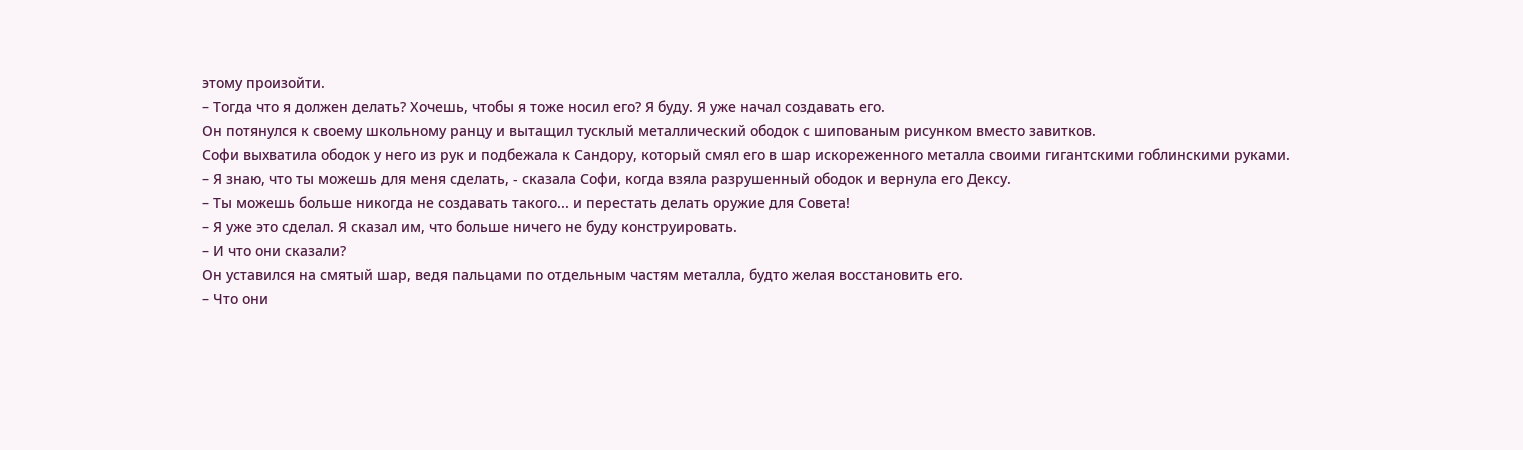этому произойти.
– Тогда что я должен делать? Хочешь, чтобы я тоже носил его? Я буду. Я уже начал создавать его.
Он потянулся к своему школьному ранцу и вытащил тусклый металлический ободок с шипованым рисунком вместо завитков.
Софи выхватила ободок у него из рук и подбежала к Сандору, который смял его в шар искореженного металла своими гигантскими гоблинскими руками.
– Я знаю, что ты можешь для меня сделать, - сказала Софи, когда взяла разрушенный ободок и вернула его Дексу.
– Ты можешь больше никогда не создавать такого... и перестать делать оружие для Совета!
– Я уже это сделал. Я сказал им, что больше ничего не буду конструировать.
– И что они сказали?
Он уставился на смятый шар, ведя пальцами по отдельным частям металла, будто желая восстановить его.
– Что они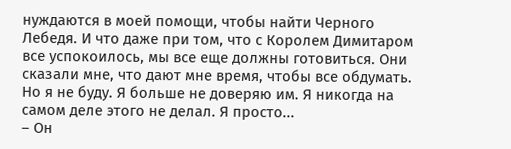нуждаются в моей помощи, чтобы найти Черного Лебедя. И что даже при том, что с Королем Димитаром все успокоилось, мы все еще должны готовиться. Они сказали мне, что дают мне время, чтобы все обдумать. Но я не буду. Я больше не доверяю им. Я никогда на самом деле этого не делал. Я просто...
– Он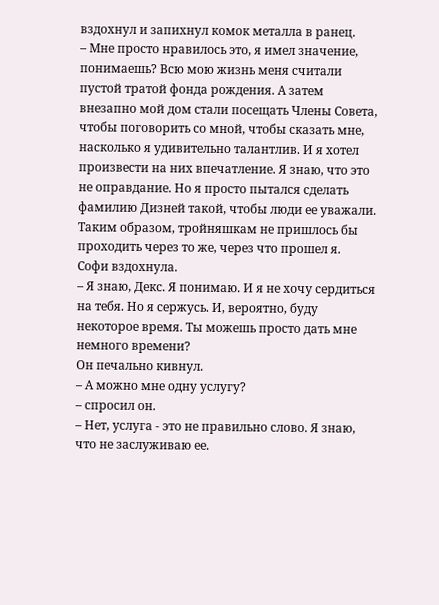вздохнул и запихнул комок металла в ранец.
– Мне просто нравилось это, я имел значение, понимаешь? Всю мою жизнь меня считали пустой тратой фонда рождения. А затем внезапно мой дом стали посещать Члены Совета, чтобы поговорить со мной, чтобы сказать мне, насколько я удивительно талантлив. И я хотел произвести на них впечатление. Я знаю, что это не оправдание. Но я просто пытался сделать фамилию Дизней такой, чтобы люди ее уважали. Таким образом, тройняшкам не пришлось бы проходить через то же, через что прошел я.
Софи вздохнула.
– Я знаю, Декс. Я понимаю. И я не хочу сердиться на тебя. Но я сержусь. И, вероятно, буду некоторое время. Ты можешь просто дать мне немного времени?
Он печально кивнул.
– А можно мне одну услугу?
– спросил он.
– Нет, услуга - это не правильно слово. Я знаю, что не заслуживаю ее.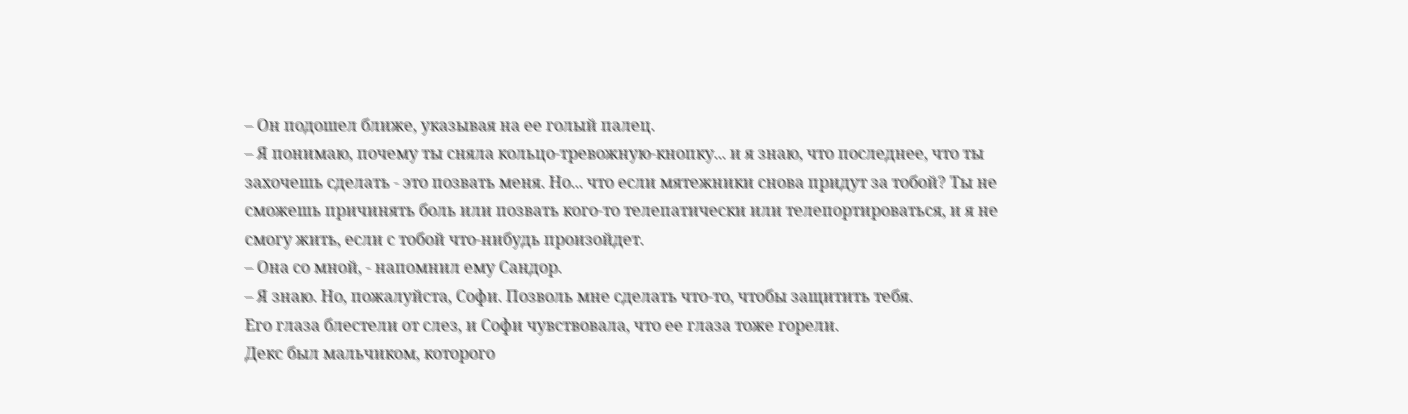– Он подошел ближе, указывая на ее голый палец.
– Я понимаю, почему ты сняла кольцо-тревожную-кнопку... и я знаю, что последнее, что ты захочешь сделать - это позвать меня. Но... что если мятежники снова придут за тобой? Ты не сможешь причинять боль или позвать кого-то телепатически или телепортироваться, и я не смогу жить, если с тобой что-нибудь произойдет.
– Она со мной, - напомнил ему Сандор.
– Я знаю. Но, пожалуйста, Софи. Позволь мне сделать что-то, чтобы защитить тебя.
Его глаза блестели от слез, и Софи чувствовала, что ее глаза тоже горели.
Декс был мальчиком, которого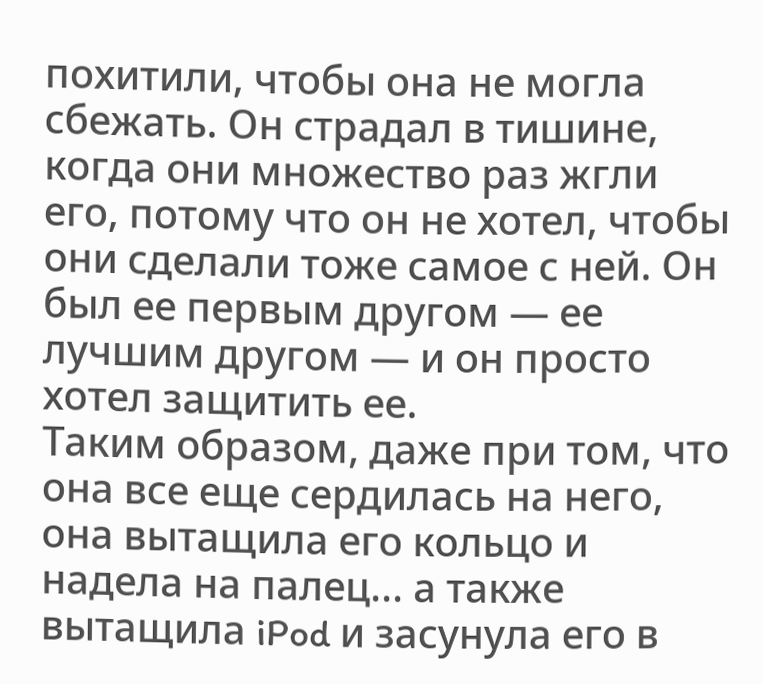похитили, чтобы она не могла сбежать. Он страдал в тишине, когда они множество раз жгли его, потому что он не хотел, чтобы они сделали тоже самое с ней. Он был ее первым другом — ее лучшим другом — и он просто хотел защитить ее.
Таким образом, даже при том, что она все еще сердилась на него, она вытащила его кольцо и надела на палец... а также вытащила iPod и засунула его в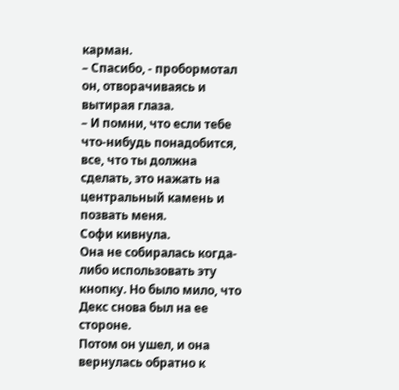карман.
– Спасибо, - пробормотал он, отворачиваясь и вытирая глаза.
– И помни, что если тебе что-нибудь понадобится, все, что ты должна сделать, это нажать на центральный камень и позвать меня.
Софи кивнула.
Она не собиралась когда-либо использовать эту кнопку. Но было мило, что Декс снова был на ее стороне.
Потом он ушел, и она вернулась обратно к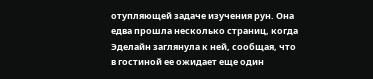отупляющей задаче изучения рун. Она едва прошла несколько страниц, когда Эделайн заглянула к ней, сообщая, что в гостиной ее ожидает еще один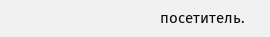посетитель.